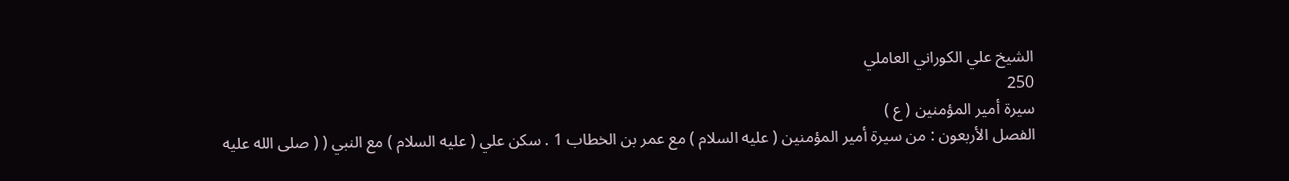الشيخ علي الكوراني العاملي
250
سيرة أمير المؤمنين ( ع )
الفصل الأربعون : من سيرة أمير المؤمنين ( عليه السلام ) مع عمر بن الخطاب 1 . سكن علي ( عليه السلام ) مع النبي ( ( صلى الله عليه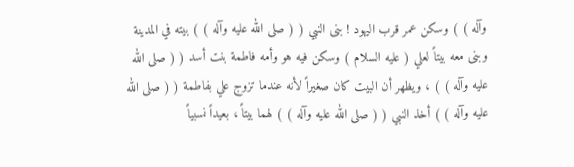وآله ) ) وسكن عمر قرب اليهود ! بنى النبي ( ( صلى الله عليه وآله ) ) بيته في المدينة وبنى معه بيتاً لعلي ( عليه السلام ) وسكن فيه هو وأمه فاطمة بنت أسد ( ( صلى الله عليه وآله ) ) ، ويظهر أن البيت كان صغيراً لأنه عندما تزوج علي بفاطمة ( ( صلى الله عليه وآله ) ) أخذ النبي ( ( صلى الله عليه وآله ) ) لهما بيتاً ، بعيداً نسبياً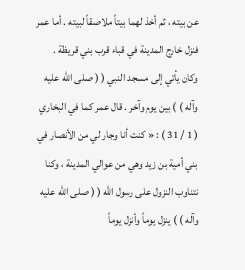عن بيته ، ثم أخذ لهما بيتاً ملاصقاً لبيته . أما عمر فنزل خارج المدينة في قباء قرب بني قريظة . وكان يأتي إلى مسجد النبي ( ( صلى الله عليه وآله ) ) بين يوم وآخر . قال عمر كما في البخاري ( 1 / 31 ) : « كنت أنا وجار لي من الأنصار في بني أمية بن زيد وهي من عوالي المدينة ، وكنا نتناوب النزول على رسول الله ( ( صلى الله عليه وآله ) ) ينزل يوماً وأنزل يوماً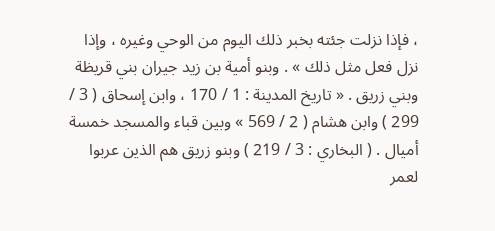، فإذا نزلت جئته بخبر ذلك اليوم من الوحي وغيره ، وإذا نزل فعل مثل ذلك » . وبنو أمية بن زيد جيران بني قريظة وبني زريق . « تاريخ المدينة : 1 / 170 ، وابن إسحاق ( 3 / 299 ) وابن هشام ( 2 / 569 » وبين قباء والمسجد خمسة أميال . ( البخاري : 3 / 219 ) وبنو زريق هم الذين عربوا لعمر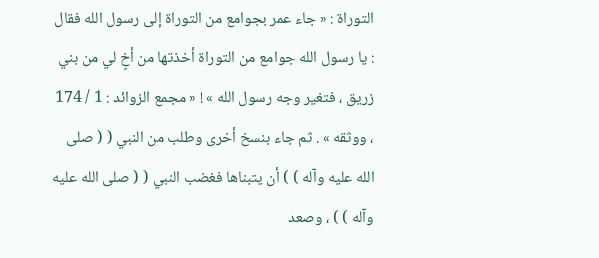التوراة : « جاء عمر بجوامع من التوراة إلى رسول الله فقال : يا رسول الله جوامع من التوراة أخذتها من أخٍ لي من بني زريق ، فتغير وجه رسول الله » ! « مجمع الزوائد : 1 / 174 ، ووثقه » . ثم جاء بنسخ أخرى وطلب من النبي ( ( صلى الله عليه وآله ) ) أن يتبناها فغضب النبي ( ( صلى الله عليه وآله ) ) ، وصعد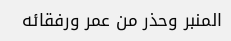المنبر وحذر من عمر ورفقائه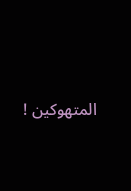المتهوكين !